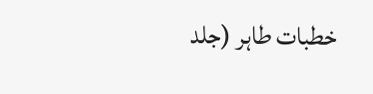خطبات طاہر (جلد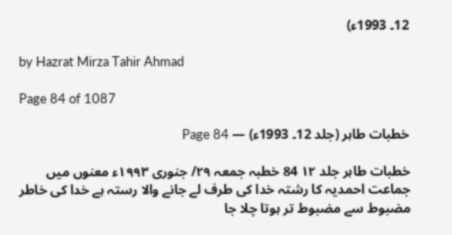12۔ 1993ء)

by Hazrat Mirza Tahir Ahmad

Page 84 of 1087

خطبات طاہر (جلد 12۔ 1993ء) — Page 84

خطبات طاہر جلد ۱۲ 84 خطبہ جمعہ ۲۹/ جنوری ۱۹۹۳ء معنوں میں جماعت احمدیہ کا رشتہ خدا کی طرف لے جانے والا رستہ ہے خدا کی خاطر مضبوط سے مضبوط تر ہوتا چلا جا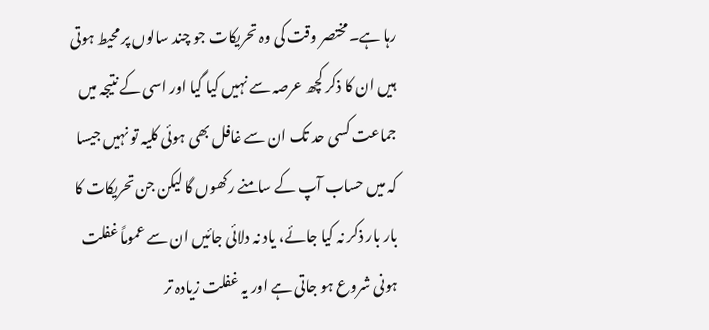رہا ہے۔مختصر وقت کی وہ تحریکات جو چند سالوں پر محیط ہوتی ہیں ان کا ذکر کچھ عرصہ سے نہیں کیا گیا اور اسی کے نتیجہ میں جماعت کسی حد تک ان سے غافل بھی ہوئی کلیہ تو نہیں جیسا کہ میں حساب آپ کے سامنے رکھوں گا لیکن جن تحریکات کا بار بار ذکر نہ کیا جائے، یاد نہ دلائی جائیں ان سے عموماً غفلت ہونی شروع ہو جاتی ہے اور یہ غفلت زیادہ تر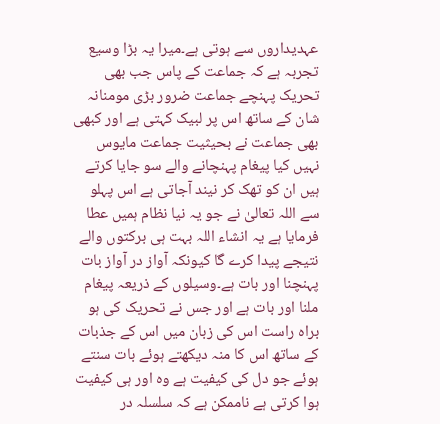عہدیداروں سے ہوتی ہے۔میرا یہ بڑا وسیع تجربہ ہے کہ جماعت کے پاس جب بھی تحریک پہنچے جماعت ضرور بڑی مومنانہ شان کے ساتھ اس پر لبیک کہتی ہے اور کبھی بھی جماعت نے بحیثیت جماعت مایوس نہیں کیا پیغام پہنچانے والے سو جایا کرتے ہیں ان کو تھک کر نیند آجاتی ہے اس پہلو سے اللہ تعالیٰ نے جو یہ نیا نظام ہمیں عطا فرمایا ہے یہ انشاء اللہ بہت ہی برکتوں والے نتیجے پیدا کرے گا کیونکہ آواز در آواز بات پہنچنا اور بات ہے۔وسیلوں کے ذریعہ پیغام ملنا اور بات ہے اور جس نے تحریک کی ہو براہ راست اس کی زبان میں اس کے جذبات کے ساتھ اس کا منہ دیکھتے ہوئے بات سنتے ہوئے جو دل کی کیفیت ہے وہ اور ہی کیفیت ہوا کرتی ہے ناممکن ہے کہ سلسلہ در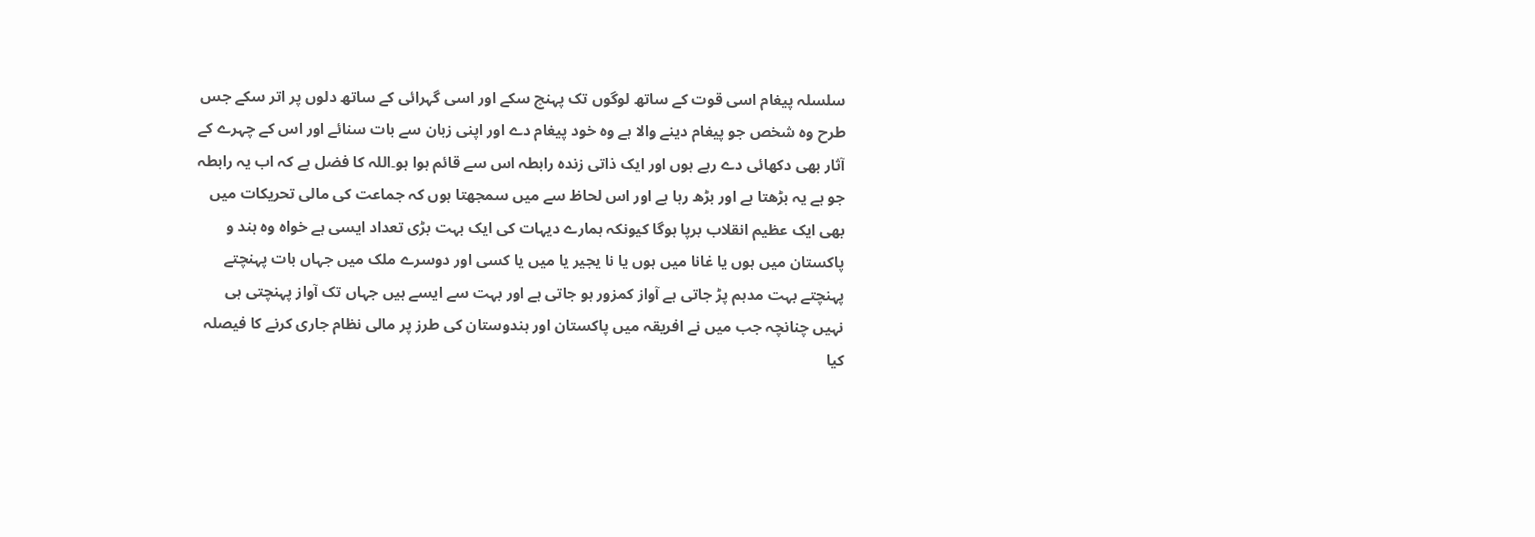سلسلہ پیغام اسی قوت کے ساتھ لوگوں تک پہنچ سکے اور اسی گہرائی کے ساتھ دلوں پر اتر سکے جس طرح وہ شخص جو پیغام دینے والا ہے وہ خود پیغام دے اور اپنی زبان سے بات سنائے اور اس کے چہرے کے آثار بھی دکھائی دے رہے ہوں اور ایک ذاتی زندہ رابطہ اس سے قائم ہوا ہو۔اللہ کا فضل ہے کہ اب یہ رابطہ جو ہے یہ بڑھتا ہے اور بڑھ رہا ہے اور اس لحاظ سے میں سمجھتا ہوں کہ جماعت کی مالی تحریکات میں بھی ایک عظیم انقلاب برپا ہوگا کیونکہ ہمارے دیہات کی ایک بہت بڑی تعداد ایسی ہے خواہ وہ ہند و پاکستان میں ہوں یا غانا میں ہوں یا نا یجیر یا میں یا کسی اور دوسرے ملک میں جہاں بات پہنچتے پہنچتے بہت مدہم پڑ جاتی ہے آواز کمزور ہو جاتی ہے اور بہت سے ایسے ہیں جہاں تک آواز پہنچتی ہی نہیں چنانچہ جب میں نے افریقہ میں پاکستان اور ہندوستان کی طرز پر مالی نظام جاری کرنے کا فیصلہ کیا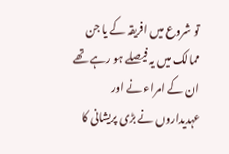تو شروع میں افریقہ کے یا جن ممالک میں یہ فیصلے ہو رہے تھے ان کے امراء نے اور عہدیداروں نے بڑی پریشانی کا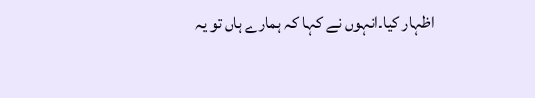اظہار کیا۔انہوں نے کہا کہ ہمارے ہاں تو یہ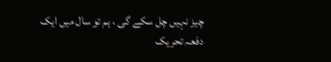چیز نہیں چل سکے گی ، ہم تو سال میں ایک دفعہ تحریک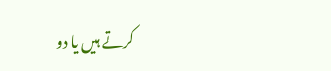کرتے ہیں یا دو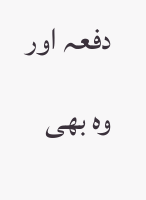دفعہ اور وہ بھی